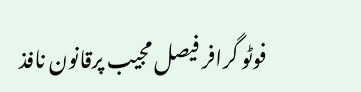فوٹو گرافر فیصل مجیب پرقانون نافذ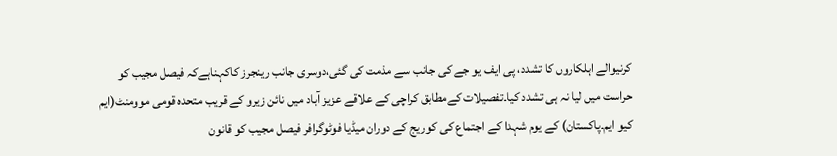کرنیوالے اہلکاروں کا تشدد، پی ایف یو جے کی جانب سے مذمت کی گئی،دوسری جانب رینجرز کاکہناہےکہ فیصل مجیب کو حراست میں لیا نہ ہی تشدد کیا۔تفصیلات کےمطابق کراچی کے علاقے عزیز آباد میں نائن زیرو کے قریب متحدہ قومی موومنٹ(ایم کیو ایم۔پاکستان) کے یوم شہدا کے اجتماع کی کوریج کے دوران میڈیا فوٹوگرافر فیصل مجیب کو قانون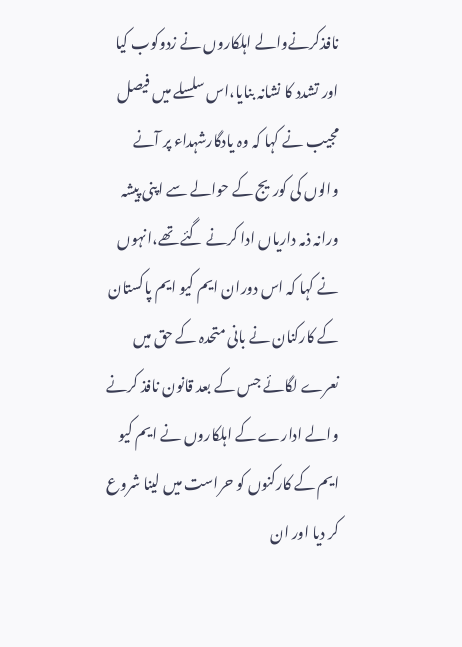نافذکرنےوالے اہلکاروں نے زدوکوب کیا اور تشدد کا نشانہ بنایا،اس سلسلے میں فیصل مجیب نے کہا کہ وہ یادگارشہداء پر آنے والوں کی کوریج کے حوالے سے اپنی پیشہ ورانہ ذمہ داریاں ادا کرنے گئے تھے،انہوں نے کہا کہ اس دوران ایم کیو ایم پاکستان کے کارکنان نے بانی متحدہ کے حق میں نعرے لگائے جس کے بعد قانون نافذ کرنے والے ادارے کے اہلکاروں نے ایم کیو ایم کے کارکنوں کو حراست میں لینا شروع کر دیا اور ان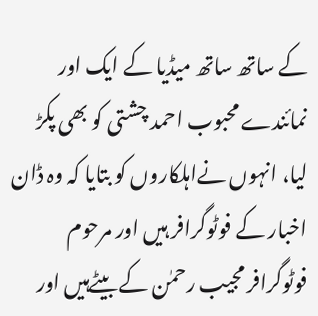کے ساتھ ساتھ میڈیا کے ایک اور نمائندے محبوب احمد چشتی کو بھی پکڑ لیا، انہوں نےاہلکاروں کو بتایا کہ وہ ڈان اخبار کے فوٹوگرافر ہیں اور مرحوم فوٹوگرافر مجیب رحمٰن کے بیٹےہیں اور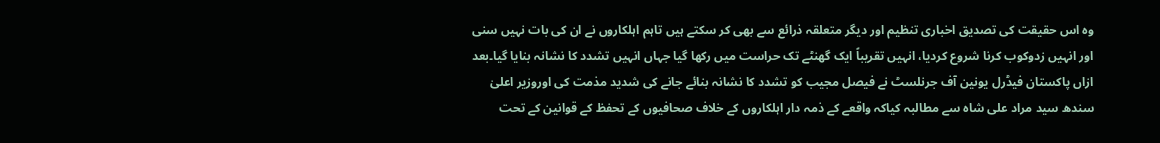وہ اس حقیقت کی تصدیق اخباری تنظیم اور دیگر متعلقہ ذرائع سے بھی کر سکتے ہیں تاہم اہلکاروں نے ان کی بات نہیں سنی اور انہیں زدوکوب کرنا شروع کردیا، انہیں تقریباً ایک گھنٹے تک حراست میں رکھا گیا جہاں انہیں تشدد کا نشانہ بنایا گیا۔بعد ازاں پاکستان فیڈرل یونین آف جرنلسٹ نے فیصل مجیب کو تشدد کا نشانہ بنائے جانے کی شدید مذمت کی اوروزیر اعلیٰ سندھ سید مراد علی شاہ سے مطالبہ کیاکہ واقعے کے ذمہ دار اہلکاروں کے خلاف صحافیوں کے تحفظ کے قوانین کے تحت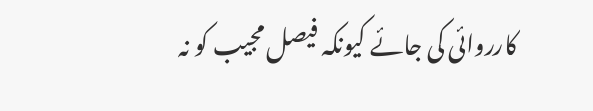کارروائی کی جائے کیونکہ فیصل مجیب کو نہ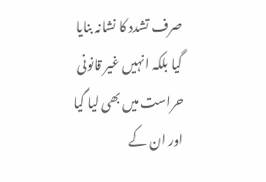صرف تشدد کا نشانہ بنایا گیا بلکہ انہیں غیر قانونی حراست میں بھی لیا گیا اور ان کے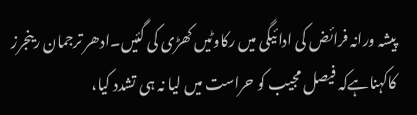پیشہ ورانہ فرائض کی ادائیگی میں رکاوٹیں کھڑی کی گئیں۔ادھر ترجمان رینجرز کاکہناہےکہ فیصل مجیب کو حراست میں لیا نہ ہی تشدد کیا،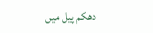دھکم پیل میں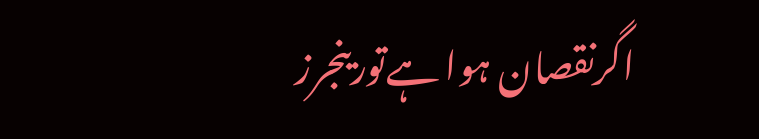اگرنقصان ہوا ہےتورینجرز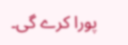پورا کرے گی۔